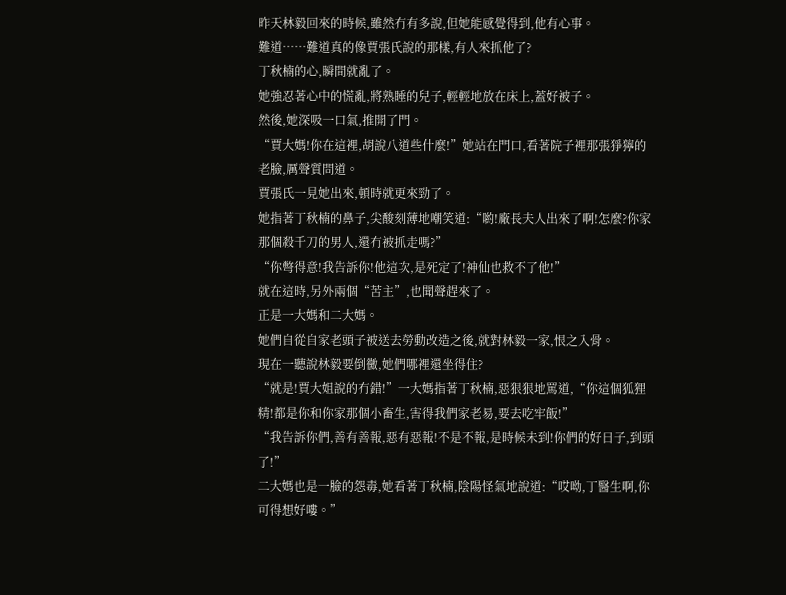昨天林毅回來的時候,雖然冇有多說,但她能感覺得到,他有心事。
難道……難道真的像賈張氏說的那樣,有人來抓他了?
丁秋楠的心,瞬間就亂了。
她強忍著心中的慌亂,將熟睡的兒子,輕輕地放在床上,蓋好被子。
然後,她深吸一口氣,推開了門。
“賈大媽!你在這裡,胡說八道些什麼!”她站在門口,看著院子裡那張猙獰的老臉,厲聲質問道。
賈張氏一見她出來,頓時就更來勁了。
她指著丁秋楠的鼻子,尖酸刻薄地嘲笑道:“喲!廠長夫人出來了啊!怎麼?你家那個殺千刀的男人,還冇被抓走嗎?”
“你彆得意!我告訴你!他這次,是死定了!神仙也救不了他!”
就在這時,另外兩個“苦主”,也聞聲趕來了。
正是一大媽和二大媽。
她們自從自家老頭子被送去勞動改造之後,就對林毅一家,恨之入骨。
現在一聽說林毅要倒黴,她們哪裡還坐得住?
“就是!賈大姐說的冇錯!”一大媽指著丁秋楠,惡狠狠地罵道,“你這個狐狸精!都是你和你家那個小畜生,害得我們家老易,要去吃牢飯!”
“我告訴你們,善有善報,惡有惡報!不是不報,是時候未到!你們的好日子,到頭了!”
二大媽也是一臉的怨毒,她看著丁秋楠,陰陽怪氣地說道:“哎呦,丁醫生啊,你可得想好嘍。”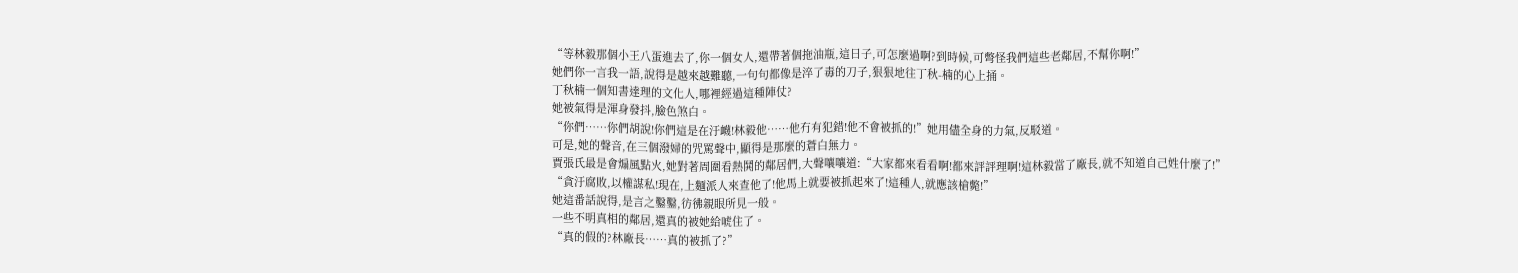“等林毅那個小王八蛋進去了,你一個女人,還帶著個拖油瓶,這日子,可怎麼過啊?到時候,可彆怪我們這些老鄰居,不幫你啊!”
她們你一言我一語,說得是越來越難聽,一句句都像是淬了毒的刀子,狠狠地往丁秋-楠的心上捅。
丁秋楠一個知書達理的文化人,哪裡經過這種陣仗?
她被氣得是渾身發抖,臉色煞白。
“你們……你們胡說!你們這是在汙衊!林毅他……他冇有犯錯!他不會被抓的!”她用儘全身的力氣,反駁道。
可是,她的聲音,在三個潑婦的咒罵聲中,顯得是那麼的蒼白無力。
賈張氏最是會煽風點火,她對著周圍看熱鬨的鄰居們,大聲嚷嚷道:“大家都來看看啊!都來評評理啊!這林毅當了廠長,就不知道自己姓什麼了!”
“貪汙腐敗,以權謀私!現在,上麵派人來查他了!他馬上就要被抓起來了!這種人,就應該槍斃!”
她這番話說得,是言之鑿鑿,彷彿親眼所見一般。
一些不明真相的鄰居,還真的被她給唬住了。
“真的假的?林廠長……真的被抓了?”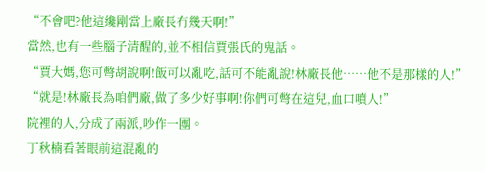“不會吧?他這纔剛當上廠長冇幾天啊!”
當然,也有一些腦子清醒的,並不相信賈張氏的鬼話。
“賈大媽,您可彆胡說啊!飯可以亂吃,話可不能亂說!林廠長他……他不是那樣的人!”
“就是!林廠長為咱們廠,做了多少好事啊!你們可彆在這兒,血口噴人!”
院裡的人,分成了兩派,吵作一團。
丁秋楠看著眼前這混亂的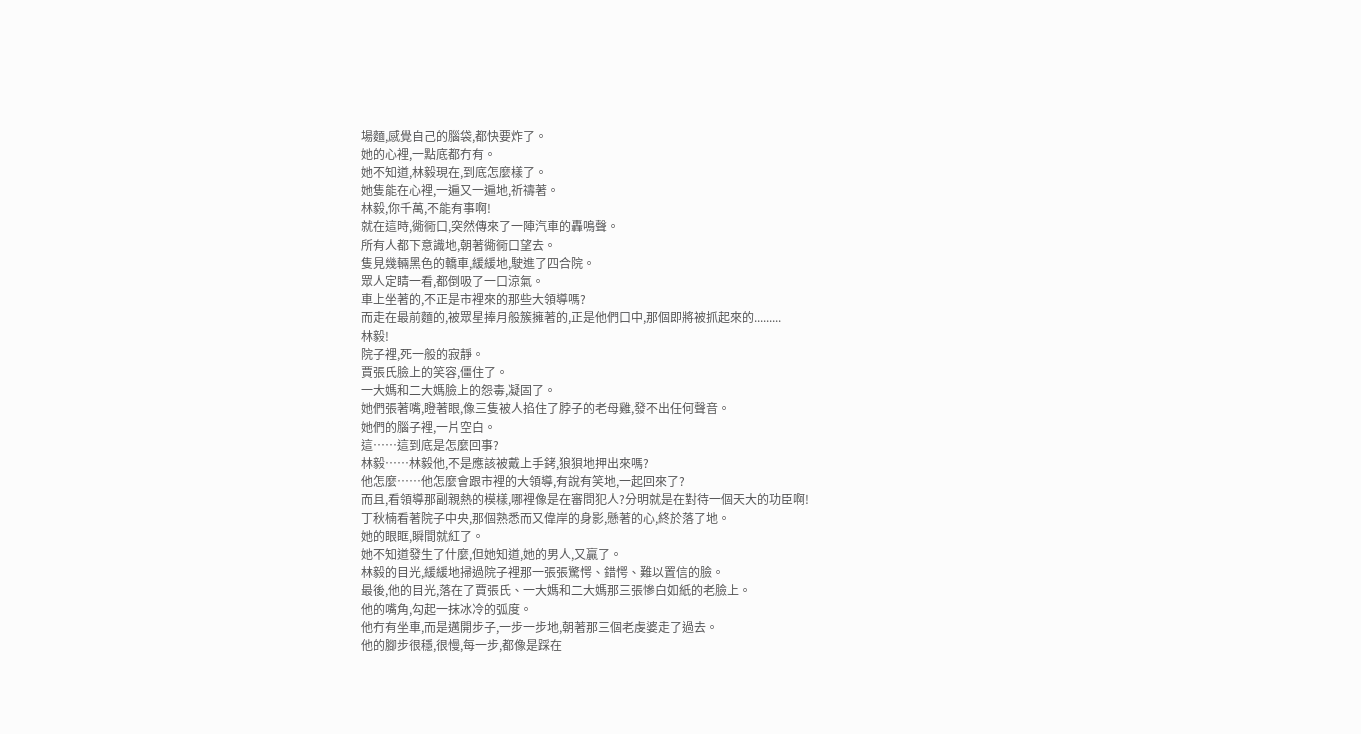場麵,感覺自己的腦袋,都快要炸了。
她的心裡,一點底都冇有。
她不知道,林毅現在,到底怎麼樣了。
她隻能在心裡,一遍又一遍地,祈禱著。
林毅,你千萬,不能有事啊!
就在這時,衚衕口,突然傳來了一陣汽車的轟鳴聲。
所有人都下意識地,朝著衚衕口望去。
隻見幾輛黑色的轎車,緩緩地,駛進了四合院。
眾人定睛一看,都倒吸了一口涼氣。
車上坐著的,不正是市裡來的那些大領導嗎?
而走在最前麵的,被眾星捧月般簇擁著的,正是他們口中,那個即將被抓起來的.........
林毅!
院子裡,死一般的寂靜。
賈張氏臉上的笑容,僵住了。
一大媽和二大媽臉上的怨毒,凝固了。
她們張著嘴,瞪著眼,像三隻被人掐住了脖子的老母雞,發不出任何聲音。
她們的腦子裡,一片空白。
這……這到底是怎麼回事?
林毅……林毅他,不是應該被戴上手銬,狼狽地押出來嗎?
他怎麼……他怎麼會跟市裡的大領導,有說有笑地,一起回來了?
而且,看領導那副親熱的模樣,哪裡像是在審問犯人?分明就是在對待一個天大的功臣啊!
丁秋楠看著院子中央,那個熟悉而又偉岸的身影,懸著的心,終於落了地。
她的眼眶,瞬間就紅了。
她不知道發生了什麼,但她知道,她的男人,又贏了。
林毅的目光,緩緩地掃過院子裡那一張張驚愕、錯愕、難以置信的臉。
最後,他的目光,落在了賈張氏、一大媽和二大媽那三張慘白如紙的老臉上。
他的嘴角,勾起一抹冰冷的弧度。
他冇有坐車,而是邁開步子,一步一步地,朝著那三個老虔婆走了過去。
他的腳步很穩,很慢,每一步,都像是踩在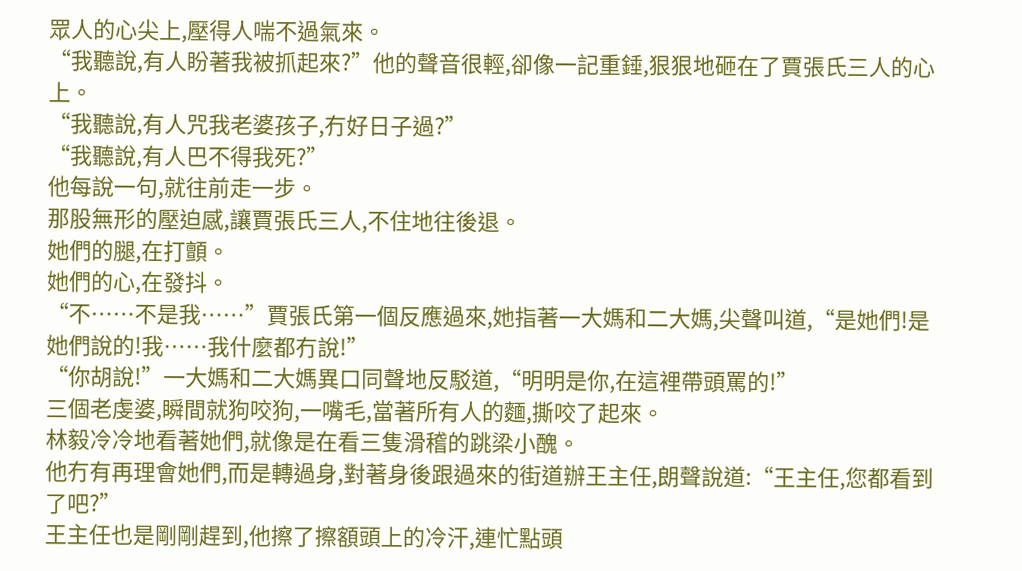眾人的心尖上,壓得人喘不過氣來。
“我聽說,有人盼著我被抓起來?”他的聲音很輕,卻像一記重錘,狠狠地砸在了賈張氏三人的心上。
“我聽說,有人咒我老婆孩子,冇好日子過?”
“我聽說,有人巴不得我死?”
他每說一句,就往前走一步。
那股無形的壓迫感,讓賈張氏三人,不住地往後退。
她們的腿,在打顫。
她們的心,在發抖。
“不……不是我……”賈張氏第一個反應過來,她指著一大媽和二大媽,尖聲叫道,“是她們!是她們說的!我……我什麼都冇說!”
“你胡說!”一大媽和二大媽異口同聲地反駁道,“明明是你,在這裡帶頭罵的!”
三個老虔婆,瞬間就狗咬狗,一嘴毛,當著所有人的麵,撕咬了起來。
林毅冷冷地看著她們,就像是在看三隻滑稽的跳梁小醜。
他冇有再理會她們,而是轉過身,對著身後跟過來的街道辦王主任,朗聲說道:“王主任,您都看到了吧?”
王主任也是剛剛趕到,他擦了擦額頭上的冷汗,連忙點頭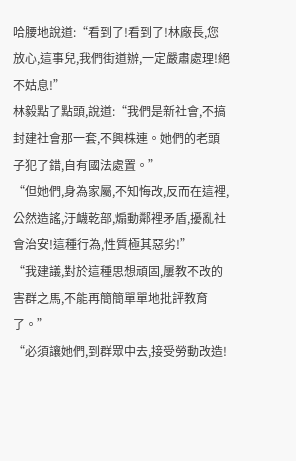哈腰地說道:“看到了!看到了!林廠長,您放心,這事兒,我們街道辦,一定嚴肅處理!絕不姑息!”
林毅點了點頭,說道:“我們是新社會,不搞封建社會那一套,不興株連。她們的老頭子犯了錯,自有國法處置。”
“但她們,身為家屬,不知悔改,反而在這裡,公然造謠,汙衊乾部,煽動鄰裡矛盾,擾亂社會治安!這種行為,性質極其惡劣!”
“我建議,對於這種思想頑固,屢教不改的害群之馬,不能再簡簡單單地批評教育了。”
“必須讓她們,到群眾中去,接受勞動改造!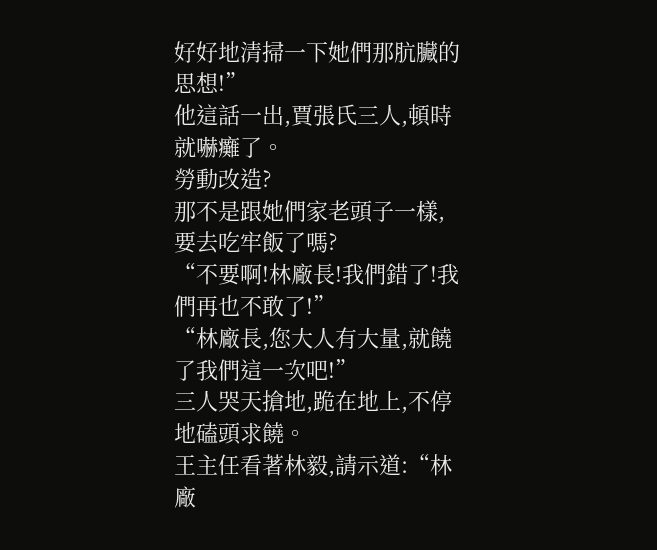好好地清掃一下她們那肮臟的思想!”
他這話一出,賈張氏三人,頓時就嚇癱了。
勞動改造?
那不是跟她們家老頭子一樣,要去吃牢飯了嗎?
“不要啊!林廠長!我們錯了!我們再也不敢了!”
“林廠長,您大人有大量,就饒了我們這一次吧!”
三人哭天搶地,跪在地上,不停地磕頭求饒。
王主任看著林毅,請示道:“林廠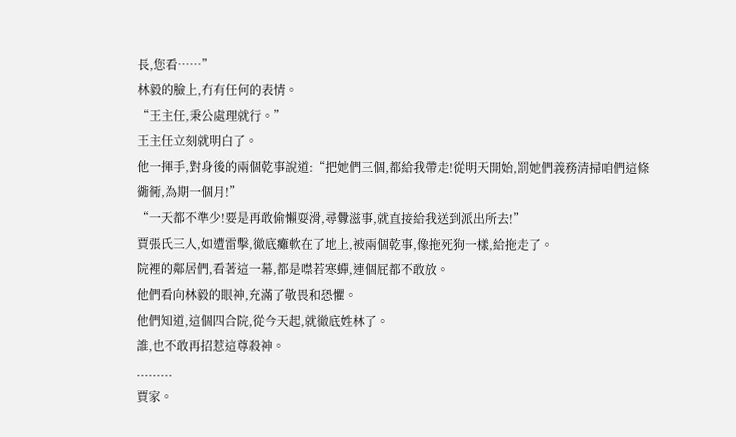長,您看……”
林毅的臉上,冇有任何的表情。
“王主任,秉公處理就行。”
王主任立刻就明白了。
他一揮手,對身後的兩個乾事說道:“把她們三個,都給我帶走!從明天開始,罰她們義務清掃咱們這條衚衕,為期一個月!”
“一天都不準少!要是再敢偷懶耍滑,尋釁滋事,就直接給我送到派出所去!”
賈張氏三人,如遭雷擊,徹底癱軟在了地上,被兩個乾事,像拖死狗一樣,給拖走了。
院裡的鄰居們,看著這一幕,都是噤若寒蟬,連個屁都不敢放。
他們看向林毅的眼神,充滿了敬畏和恐懼。
他們知道,這個四合院,從今天起,就徹底姓林了。
誰,也不敢再招惹這尊殺神。
.........
賈家。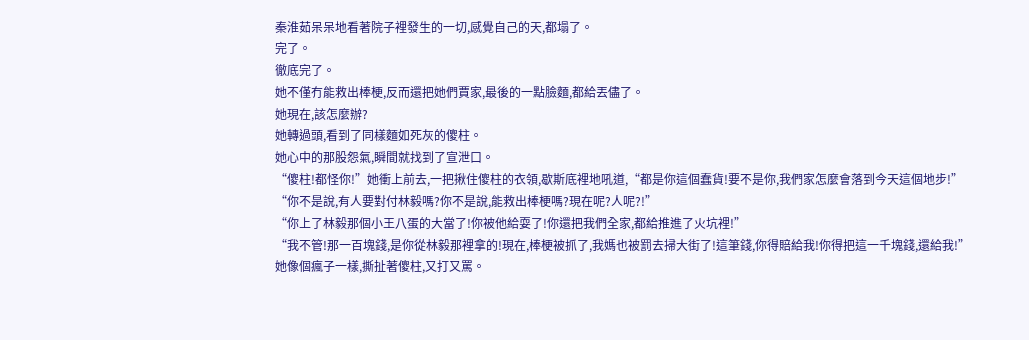秦淮茹呆呆地看著院子裡發生的一切,感覺自己的天,都塌了。
完了。
徹底完了。
她不僅冇能救出棒梗,反而還把她們賈家,最後的一點臉麵,都給丟儘了。
她現在,該怎麼辦?
她轉過頭,看到了同樣麵如死灰的傻柱。
她心中的那股怨氣,瞬間就找到了宣泄口。
“傻柱!都怪你!”她衝上前去,一把揪住傻柱的衣領,歇斯底裡地吼道,“都是你這個蠢貨!要不是你,我們家怎麼會落到今天這個地步!”
“你不是說,有人要對付林毅嗎?你不是說,能救出棒梗嗎?現在呢?人呢?!”
“你上了林毅那個小王八蛋的大當了!你被他給耍了!你還把我們全家,都給推進了火坑裡!”
“我不管!那一百塊錢,是你從林毅那裡拿的!現在,棒梗被抓了,我媽也被罰去掃大街了!這筆錢,你得賠給我!你得把這一千塊錢,還給我!”
她像個瘋子一樣,撕扯著傻柱,又打又罵。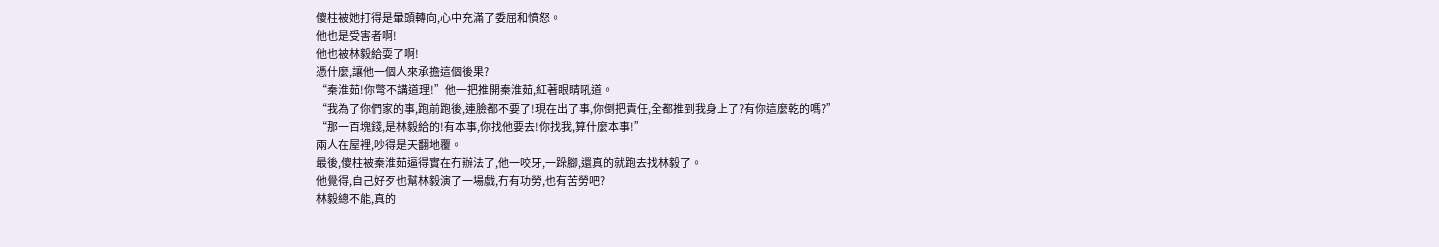傻柱被她打得是暈頭轉向,心中充滿了委屈和憤怒。
他也是受害者啊!
他也被林毅給耍了啊!
憑什麼,讓他一個人來承擔這個後果?
“秦淮茹!你彆不講道理!”他一把推開秦淮茹,紅著眼睛吼道。
“我為了你們家的事,跑前跑後,連臉都不要了!現在出了事,你倒把責任,全都推到我身上了?有你這麼乾的嗎?”
“那一百塊錢,是林毅給的!有本事,你找他要去!你找我,算什麼本事!”
兩人在屋裡,吵得是天翻地覆。
最後,傻柱被秦淮茹逼得實在冇辦法了,他一咬牙,一跺腳,還真的就跑去找林毅了。
他覺得,自己好歹也幫林毅演了一場戲,冇有功勞,也有苦勞吧?
林毅總不能,真的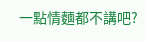一點情麵都不講吧?